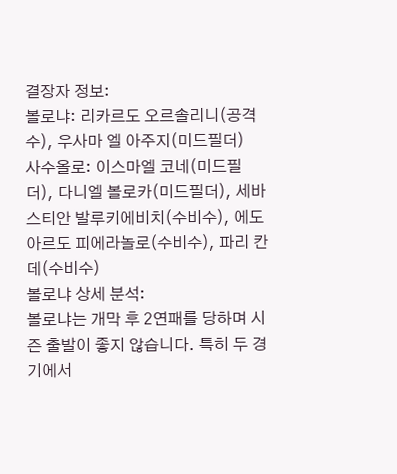결장자 정보:
볼로냐: 리카르도 오르솔리니(공격수), 우사마 엘 아주지(미드필더)
사수올로: 이스마엘 코네(미드필더), 다니엘 볼로카(미드필더), 세바스티안 발루키에비치(수비수), 에도아르도 피에라놀로(수비수), 파리 칸데(수비수)
볼로냐 상세 분석:
볼로냐는 개막 후 2연패를 당하며 시즌 출발이 좋지 않습니다. 특히 두 경기에서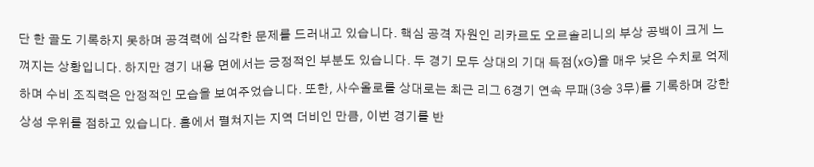단 한 골도 기록하지 못하며 공격력에 심각한 문제를 드러내고 있습니다. 핵심 공격 자원인 리카르도 오르솔리니의 부상 공백이 크게 느껴지는 상황입니다. 하지만 경기 내용 면에서는 긍정적인 부분도 있습니다. 두 경기 모두 상대의 기대 득점(xG)을 매우 낮은 수치로 억제하며 수비 조직력은 안정적인 모습을 보여주었습니다. 또한, 사수올로를 상대로는 최근 리그 6경기 연속 무패(3승 3무)를 기록하며 강한 상성 우위를 점하고 있습니다. 홈에서 펼쳐지는 지역 더비인 만큼, 이번 경기를 반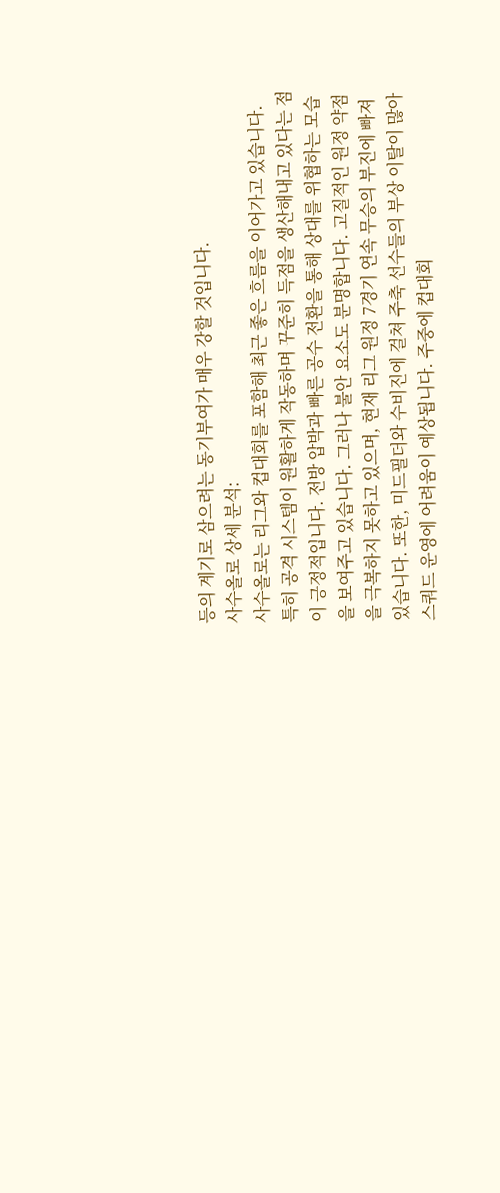등의 계기로 삼으려는 동기부여가 매우 강할 것입니다.
사수올로 상세 분석:
사수올로는 리그와 컵대회를 포함해 최근 좋은 흐름을 이어가고 있습니다. 특히 공격 시스템이 원활하게 작동하며 꾸준히 득점을 생산해내고 있다는 점이 긍정적입니다. 전방 압박과 빠른 공수 전환을 통해 상대를 위협하는 모습을 보여주고 있습니다. 그러나 불안 요소도 분명합니다. 고질적인 원정 약점을 극복하지 못하고 있으며, 현재 리그 원정 7경기 연속 무승의 부진에 빠져 있습니다. 또한, 미드필더와 수비진에 걸쳐 주축 선수들의 부상 이탈이 많아 스쿼드 운영에 어려움이 예상됩니다. 주중에 컵대회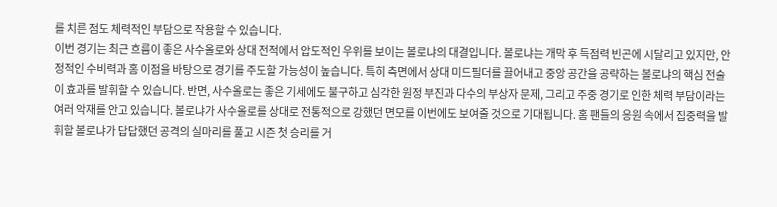를 치른 점도 체력적인 부담으로 작용할 수 있습니다.
이번 경기는 최근 흐름이 좋은 사수올로와 상대 전적에서 압도적인 우위를 보이는 볼로냐의 대결입니다. 볼로냐는 개막 후 득점력 빈곤에 시달리고 있지만, 안정적인 수비력과 홈 이점을 바탕으로 경기를 주도할 가능성이 높습니다. 특히 측면에서 상대 미드필더를 끌어내고 중앙 공간을 공략하는 볼로냐의 핵심 전술이 효과를 발휘할 수 있습니다. 반면, 사수올로는 좋은 기세에도 불구하고 심각한 원정 부진과 다수의 부상자 문제, 그리고 주중 경기로 인한 체력 부담이라는 여러 악재를 안고 있습니다. 볼로냐가 사수올로를 상대로 전통적으로 강했던 면모를 이번에도 보여줄 것으로 기대됩니다. 홈 팬들의 응원 속에서 집중력을 발휘할 볼로냐가 답답했던 공격의 실마리를 풀고 시즌 첫 승리를 거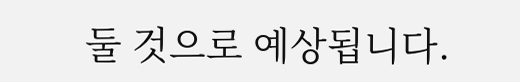둘 것으로 예상됩니다.